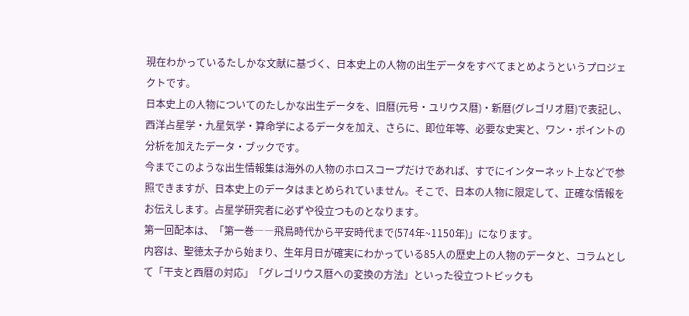現在わかっているたしかな文献に基づく、日本史上の人物の出生データをすべてまとめようというプロジェクトです。
日本史上の人物についてのたしかな出生データを、旧暦(元号・ユリウス暦)・新暦(グレゴリオ暦)で表記し、西洋占星学・九星気学・算命学によるデータを加え、さらに、即位年等、必要な史実と、ワン・ポイントの分析を加えたデータ・ブックです。
今までこのような出生情報集は海外の人物のホロスコープだけであれば、すでにインターネット上などで参照できますが、日本史上のデータはまとめられていません。そこで、日本の人物に限定して、正確な情報をお伝えします。占星学研究者に必ずや役立つものとなります。
第一回配本は、「第一巻――飛鳥時代から平安時代まで(574年~1150年)」になります。
内容は、聖徳太子から始まり、生年月日が確実にわかっている85人の歴史上の人物のデータと、コラムとして「干支と西暦の対応」「グレゴリウス暦への変換の方法」といった役立つトピックも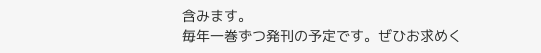含みます。
毎年一巻ずつ発刊の予定です。ぜひお求めく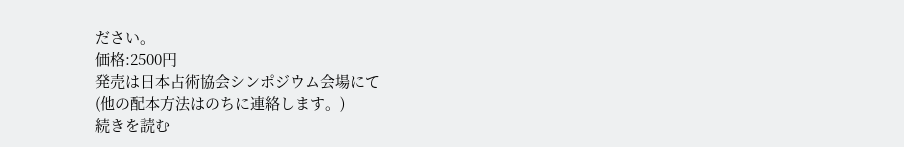ださい。
価格:2500円
発売は日本占術協会シンポジウム会場にて
(他の配本方法はのちに連絡します。)
続きを読む